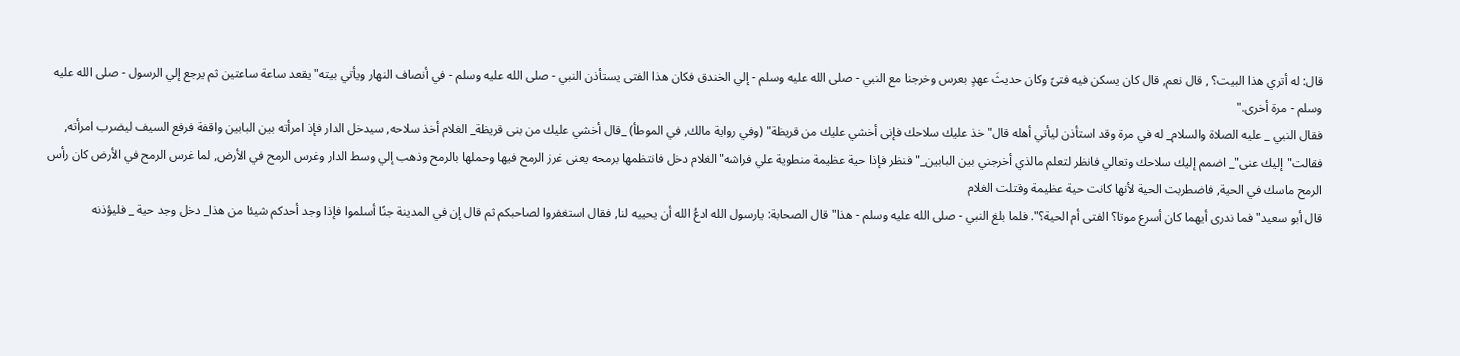قال: له أتري هذا البيت؟ , قال نعم, قال كان يسكن فيه فتىً وكان حديثَ عهدٍ بعرس وخرجنا مع النبي - صلى الله عليه وسلم - إلي الخندق فكان هذا الفتى يستأذن النبي - صلى الله عليه وسلم - في أنصاف النهار ويأتي بيته"يقعد ساعة ساعتين ثم يرجع إلي الرسول - صلى الله عليه وسلم - مرة أخرى."
فقال النبي _ عليه الصلاة والسلام_ له في مرة وقد استأذن ليأتي أهله قال"خذ عليك سلاحك فإنى أخشي عليك من قريظة" (وفي رواية مالك, في الموطأ) _قال أخشي عليك من بنى قريظة_ الغلام أخذ سلاحه, سيدخل الدار فإذ امرأته بين البابين واقفة فرفع السيف ليضرب امرأته, فقالت"إليك عنى"_ اضمم إليك سلاحك وتعالي فانظر لتعلم مالذي أخرجني بين البابين_"فنظر فإذا حية عظيمة منطوية علي فراشه"الغلام دخل فانتظمها برمحه يعنى غرز الرمح فيها وحملها بالرمح وذهب إلي وسط الدار وغرس الرمح في الأرض, لما غرس الرمح في الأرض كان رأس الرمح ماسك في الحية, فاضطربت الحية لأنها كانت حية عظيمة وقتلت الغلام
قال أبو سعيد"فما ندرى أيهما كان أسرع موتا؟ الفتى أم الحية؟". فلما بلغ النبي - صلى الله عليه وسلم - هذا"قال الصحابة: يارسول الله ادعُ الله أن يحييه لنا, فقال استغفروا لصاحبكم ثم قال إن في المدينة جنًا أسلموا فإذا وجد أحدكم شيئا من هذا_ دخل وجد حية _ فليؤذنه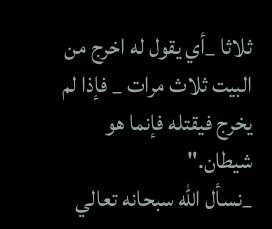ثلاثا _أي يقول له اخرج من البيت ثلاث مرات _ فإذا لم يخرج فيقتله فإنما هو شيطان."
_نسأل الله سبحانه تعالي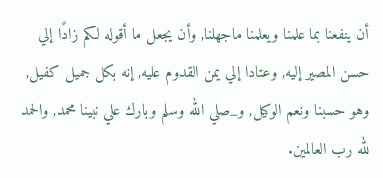أن ينفعنا بما علمنا ويعلمنا ماجهلنا, وأن يجعل ما أقوله لكم زادًا إلي حسن المصير إليه, وعتادا إلي يمن القدوم عليه, إنه بكل جميل كفيل, وهو حسبنا ونعم الوكيل, و_صلي الله وسلم وبارك علي نبينا محمد, والحمد لله رب العالمين.